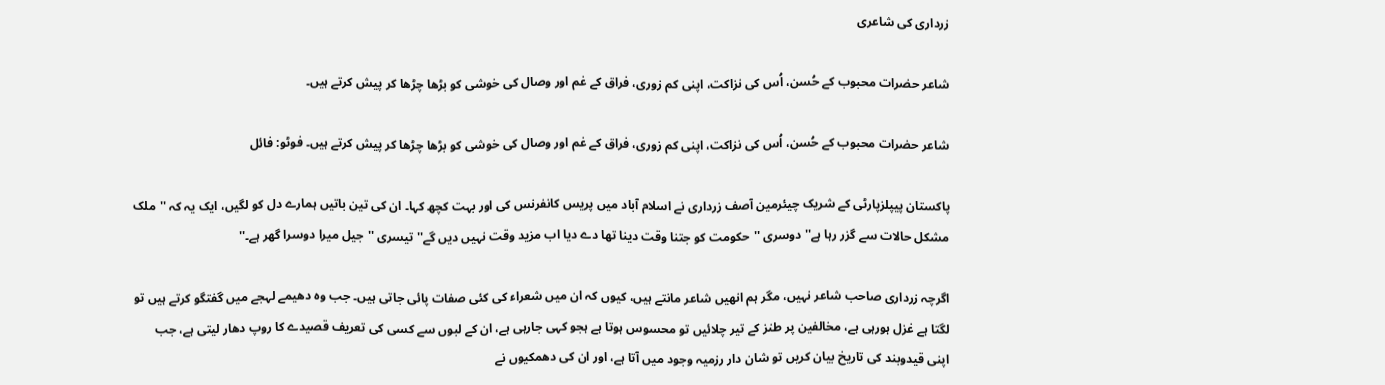زرداری کی شاعری

شاعر حضرات محبوب کے حُسن، اُس کی نزاکت، اپنی کم زوری، فراق کے غم اور وصال کی خوشی کو بڑھا چڑھا کر پیش کرتے ہیں۔

شاعر حضرات محبوب کے حُسن، اُس کی نزاکت، اپنی کم زوری، فراق کے غم اور وصال کی خوشی کو بڑھا چڑھا کر پیش کرتے ہیں۔ فوٹو: فائل

پاکستان پیپلزپارٹی کے شریک چیئرمین آصف زرداری نے اسلام آباد میں پریس کانفرنس کی اور بہت کچھ کہا۔ ان کی تین باتیں ہمارے دل کو لگیں، ایک یہ کہ ''ملک مشکل حالات سے گزر رہا ہے'' دوسری ''حکومت کو جتنا وقت دینا تھا دے دیا اب مزید وقت نہیں دیں گے'' تیسری ''جیل میرا دوسرا گھر ہے۔''

اگرچہ زرداری صاحب شاعر نہیں، مگر ہم انھیں شاعر مانتے ہیں، کیوں کہ ان میں شعراء کی کئی صفات پائی جاتی ہیں۔ جب وہ دھیمے لہجے میں گفتگو کرتے ہیں تو لگتا ہے غزل ہورہی ہے، مخالفین پر طنز کے تیر چلائیں تو محسوس ہوتا ہے ہجو کہی جارہی ہے، ان کے لبوں سے کسی کی تعریف قصیدے کا روپ دھار لیتی ہے، جب اپنی قیدوبند کی تاریخ بیان کریں تو شان دار رزمیہ وجود میں آتا ہے، اور ان کی دھمکیوں نے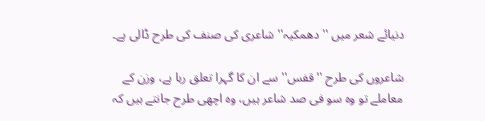دنیائے شعر میں ''دھمکیہ'' شاعری کی صنف کی طرح ڈالی ہے۔

شاعروں کی طرح ''قفس'' سے ان کا گہرا تعلق رہا ہے، وزن کے معاملے تو وہ سو فی صد شاعر ہیں، وہ اچھی طرح جانتے ہیں کہ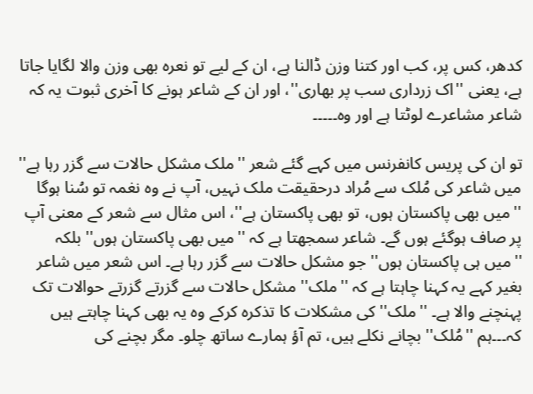کدھر، کس پر، کب اور کتنا وزن ڈالنا ہے، ان کے لیے تو نعرہ بھی وزن والا لگایا جاتا ہے، یعنی ''اک زرداری سب پر بھاری''، اور ان کے شاعر ہونے کا آخری ثبوت یہ کہ شاعر مشاعرے لوٹتا ہے اور وہ۔۔۔۔۔

تو ان کی پریس کانفرنس میں کہے گئے شعر ''ملک مشکل حالات سے گزر رہا ہے'' میں شاعر کی مُلک سے مُراد درحقیقت ملک نہیں، آپ نے وہ نغمہ تو سُنا ہوگا ''میں بھی پاکستان ہوں، تو بھی پاکستان ہے''، اس مثال سے شعر کے معنی آپ پر صاف ہوگئے ہوں گے۔ شاعر سمجھتا ہے کہ ''میں بھی پاکستان ہوں'' بلکہ ''میں ہی پاکستان ہوں'' جو مشکل حالات سے گزر رہا ہے۔ اس شعر میں شاعر بغیر کہے یہ کہنا چاہتا ہے کہ ''ملک'' مشکل حالات سے گزرتے گزرتے حوالات تک پہنچنے والا ہے۔ ''ملک'' کی مشکلات کا تذکرہ کرکے وہ یہ بھی کہنا چاہتے ہیں کہ۔۔۔ہم ''مُلک'' بچانے نکلے ہیں، تم آؤ ہمارے ساتھ چلو۔ مگر بچنے کی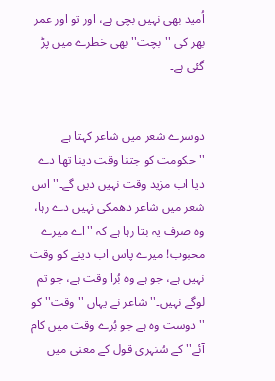اُمید بھی نہیں بچی ہے، اور تو اور عمر بھر کی ''بچت'' بھی خطرے میں پڑ گئی ہے۔


دوسرے شعر میں شاعر کہتا ہے ''حکومت کو جتنا وقت دینا تھا دے دیا اب مزید وقت نہیں دیں گے۔'' اس شعر میں شاعر دھمکی نہیں دے رہا، وہ صرف یہ بتا رہا ہے کہ ''اے میرے محبوب! میرے پاس اب دینے کو وقت نہیں ہے، جو ہے وہ بُرا وقت ہے، جو تم لوگے نہیں۔'' شاعر نے یہاں ''وقت'' کو ''دوست وہ ہے جو بُرے وقت میں کام آئے'' کے سُنہری قول کے معنی میں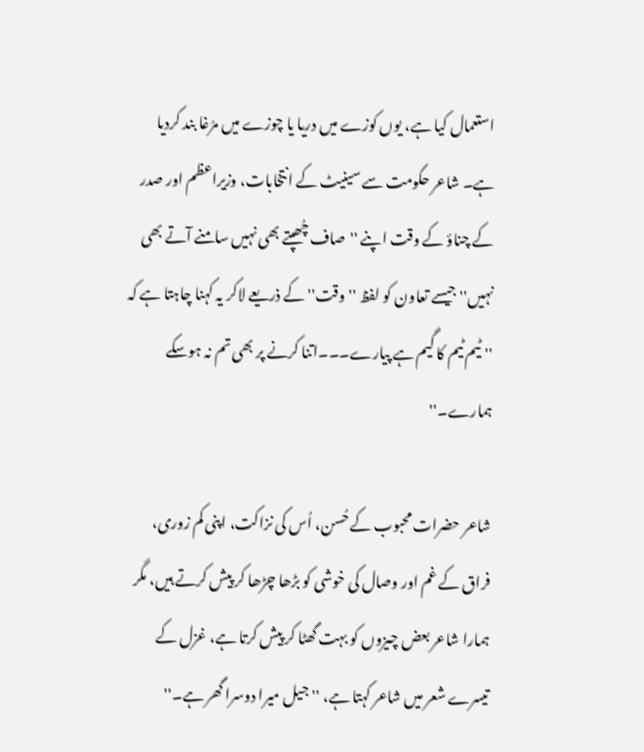استعمال کیا ہے، یوں کوزے میں دریا یا چوزے میں مرُغا بند کردیا ہے۔ شاعر حکومت سے سینیٹ کے انتخابات، وزیراعظم اور صدر کے چناؤ کے وقت اپنے ''صاف چُھپتے بھی نہیں سامنے آتے بھی نہیں'' جیسے تعاون کو لفظ ''وقت'' کے ذریعے لاکر یہ کہنا چاہتا ہے کہ ''ٹیم ٹیم کا گیم ہے پیارے۔۔۔اتنا کرنے پر بھی تم نہ ہوسکے ہمارے۔''

شاعر حضرات محبوب کے حُسن، اُس کی نزاکت، اپنی کم زوری، فراق کے غم اور وصال کی خوشی کو بڑھا چڑھا کر پیش کرتے ہیں، مگر ہمارا شاعر بعض چیزوں کو بہت گھٹا کر پیش کرتا ہے، غزل کے تیسرے شعر میں شاعر کہتا ہے، ''جیل میرا دوسرا گھر ہے۔''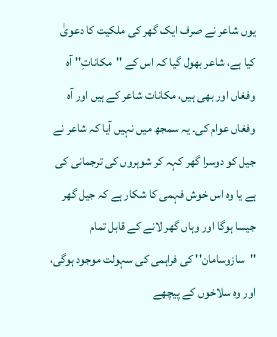یوں شاعر نے صرف ایک گھر کی ملکیت کا دعویٰ کیا ہے، شاعر بھول گیا کہ اس کے ''مکاناتِ'' آہ وفغاں اور بھی ہیں، مکانات شاعر کے ہیں اور آہ وفغاں عوام کی۔ یہ سمجھ میں نہیں آیا کہ شاعر نے جیل کو دوسرا گھر کہہ کر شوہروں کی ترجمانی کی ہے یا وہ اس خوش فہمی کا شکار ہے کہ جیل گھر جیسا ہوگا اور وہاں گھر لانے کے قابل تمام ''سازوسامان'' کی فراہمی کی سہولت موجود ہوگی، اور وہ سلاخوں کے پیچھے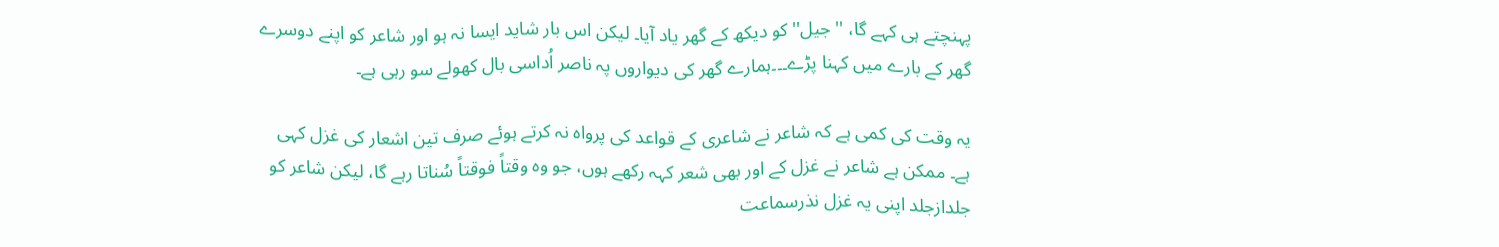پہنچتے ہی کہے گا، ''جیل'' کو دیکھ کے گھر یاد آیا۔ لیکن اس بار شاید ایسا نہ ہو اور شاعر کو اپنے دوسرے گھر کے بارے میں کہنا پڑے۔۔۔ہمارے گھر کی دیواروں پہ ناصر اُداسی بال کھولے سو رہی ہے۔

یہ وقت کی کمی ہے کہ شاعر نے شاعری کے قواعد کی پرواہ نہ کرتے ہوئے صرف تین اشعار کی غزل کہی ہے۔ ممکن ہے شاعر نے غزل کے اور بھی شعر کہہ رکھے ہوں، جو وہ وقتاً فوقتاً سُناتا رہے گا، لیکن شاعر کو جلدازجلد اپنی یہ غزل نذرسماعت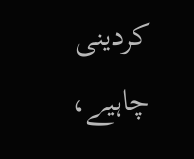کردینی چاہیے،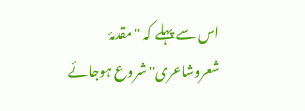اس سے پہلے کہ ''مقدمۂ شعروشاعری'' شروع ہوجائے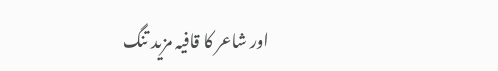اور شاعر کا قافیہ مزید تنگ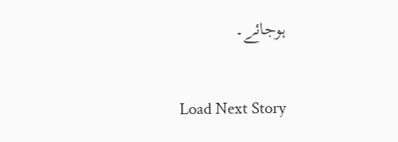ہوجائے۔


Load Next Story